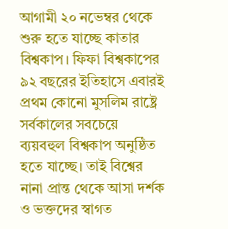আগামী ২০ নভেম্বর থেকে শুরু হতে যাচ্ছে কাতার বিশ্বকাপ। ফিফা বিশ্বকাপের ৯২ বছরের ইতিহাসে এবারই প্রথম কোনো মুসলিম রাষ্ট্রে সর্বকালের সবচেয়ে ব্যয়বহুল বিশ্বকাপ অনুষ্ঠিত হতে যাচ্ছে। তাই বিশ্বের নানা প্রান্ত থেকে আসা দর্শক ও ভক্তদের স্বাগত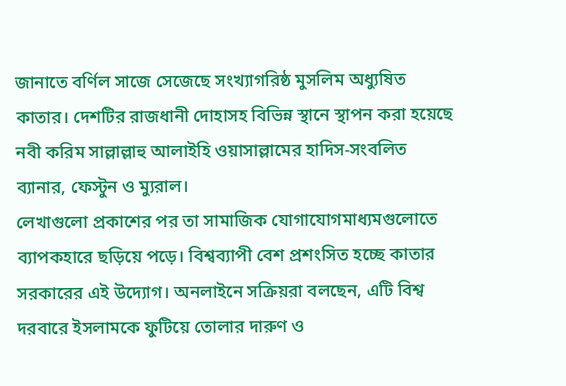জানাতে বর্ণিল সাজে সেজেছে সংখ্যাগরিষ্ঠ মুসলিম অধ্যুষিত কাতার। দেশটির রাজধানী দোহাসহ বিভিন্ন স্থানে স্থাপন করা হয়েছে নবী করিম সাল্লাল্লাহু আলাইহি ওয়াসাল্লামের হাদিস-সংবলিত ব্যানার, ফেস্টুন ও ম্যুরাল।
লেখাগুলো প্রকাশের পর তা সামাজিক যোগাযোগমাধ্যমগুলোতে ব্যাপকহারে ছড়িয়ে পড়ে। বিশ্বব্যাপী বেশ প্রশংসিত হচ্ছে কাতার সরকারের এই উদ্যোগ। অনলাইনে সক্রিয়রা বলছেন, এটি বিশ্ব দরবারে ইসলামকে ফুটিয়ে তোলার দারুণ ও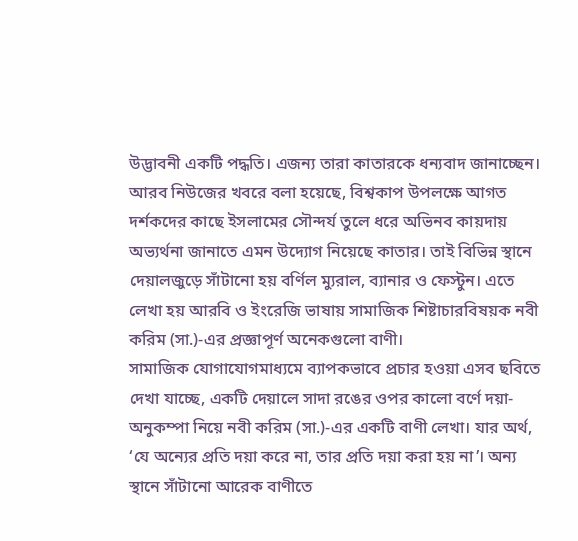উদ্ভাবনী একটি পদ্ধতি। এজন্য তারা কাতারকে ধন্যবাদ জানাচ্ছেন।
আরব নিউজের খবরে বলা হয়েছে, বিশ্বকাপ উপলক্ষে আগত দর্শকদের কাছে ইসলামের সৌন্দর্য তুলে ধরে অভিনব কায়দায় অভ্যর্থনা জানাতে এমন উদ্যোগ নিয়েছে কাতার। তাই বিভিন্ন স্থানে দেয়ালজুড়ে সাঁটানো হয় বর্ণিল ম্যুরাল, ব্যানার ও ফেস্টুন। এতে লেখা হয় আরবি ও ইংরেজি ভাষায় সামাজিক শিষ্টাচারবিষয়ক নবী করিম (সা.)-এর প্রজ্ঞাপূর্ণ অনেকগুলো বাণী।
সামাজিক যোগাযোগমাধ্যমে ব্যাপকভাবে প্রচার হওয়া এসব ছবিতে দেখা যাচ্ছে, একটি দেয়ালে সাদা রঙের ওপর কালো বর্ণে দয়া-অনুকম্পা নিয়ে নবী করিম (সা.)-এর একটি বাণী লেখা। যার অর্থ, ‘যে অন্যের প্রতি দয়া করে না, তার প্রতি দয়া করা হয় না’। অন্য স্থানে সাঁটানো আরেক বাণীতে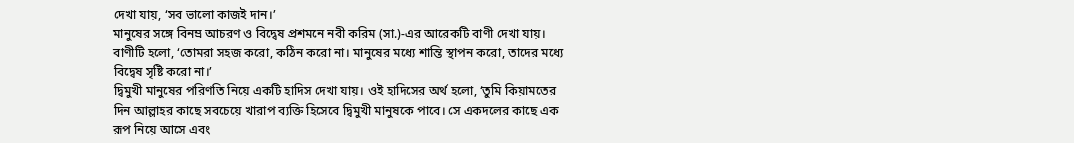দেখা যায়, ‘সব ভালো কাজই দান।’
মানুষের সঙ্গে বিনম্র আচরণ ও বিদ্বেষ প্রশমনে নবী করিম (সা.)-এর আরেকটি বাণী দেখা যায়। বাণীটি হলো, ‘তোমরা সহজ করো, কঠিন করো না। মানুষের মধ্যে শান্তি স্থাপন করো, তাদের মধ্যে বিদ্বেষ সৃষ্টি করো না।’
দ্বিমুখী মানুষের পরিণতি নিয়ে একটি হাদিস দেখা যায়। ওই হাদিসের অর্থ হলো, ‘তুমি কিয়ামতের দিন আল্লাহর কাছে সবচেয়ে খারাপ ব্যক্তি হিসেবে দ্বিমুখী মানুষকে পাবে। সে একদলের কাছে এক রূপ নিয়ে আসে এবং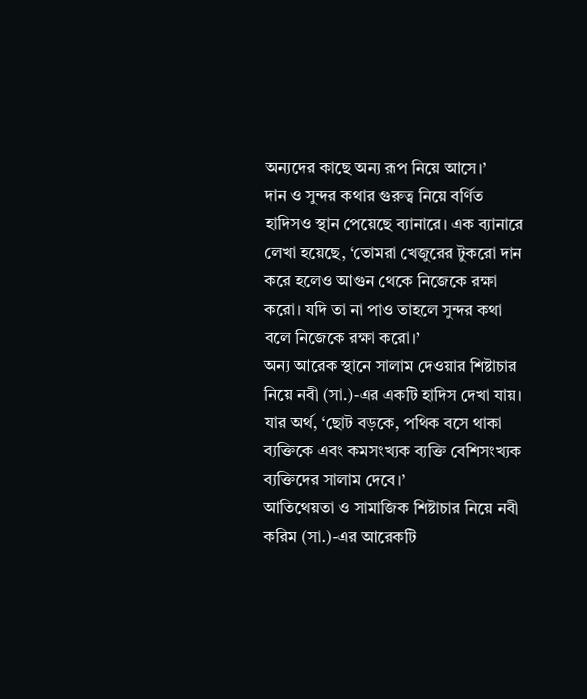অন্যদের কাছে অন্য রূপ নিয়ে আসে।’
দান ও সুন্দর কথার গুরুত্ব নিয়ে বর্ণিত হাদিসও স্থান পেয়েছে ব্যানারে। এক ব্যানারে লেখা হয়েছে, ‘তোমরা খেজুরের টুকরো দান করে হলেও আগুন থেকে নিজেকে রক্ষা করো। যদি তা না পাও তাহলে সুন্দর কথা বলে নিজেকে রক্ষা করো।’
অন্য আরেক স্থানে সালাম দেওয়ার শিষ্টাচার নিয়ে নবী (সা.)-এর একটি হাদিস দেখা যায়। যার অর্থ, ‘ছোট বড়কে, পথিক বসে থাকা ব্যক্তিকে এবং কমসংখ্যক ব্যক্তি বেশিসংখ্যক ব্যক্তিদের সালাম দেবে।’
আতিথেয়তা ও সামাজিক শিষ্টাচার নিয়ে নবী করিম (সা.)-এর আরেকটি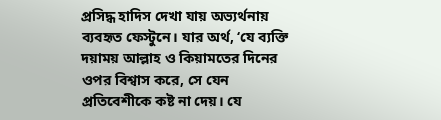প্রসিদ্ধ হাদিস দেখা যায় অভ্যর্থনায় ব্যবহৃত ফেস্টুনে। যার অর্থ, ‘যে ব্যক্তি দয়াময় আল্লাহ ও কিয়ামতের দিনের ওপর বিশ্বাস করে, সে যেন প্রতিবেশীকে কষ্ট না দেয়। যে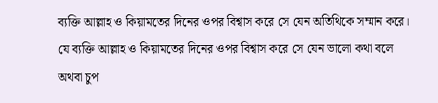ব্যক্তি আল্লাহ ও কিয়ামতের দিনের ওপর বিশ্বাস করে সে যেন অতিথিকে সম্মান করে। যে ব্যক্তি আল্লাহ ও কিয়ামতের দিনের ওপর বিশ্বাস করে সে যেন ভালো কথা বলে অথবা চুপ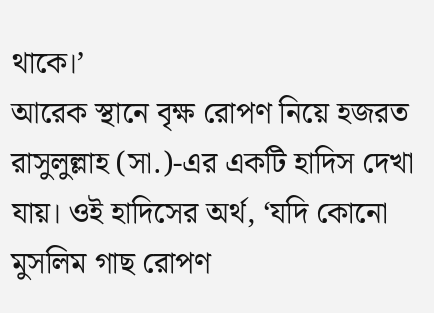থাকে।’
আরেক স্থানে বৃক্ষ রোপণ নিয়ে হজরত রাসুলুল্লাহ (সা.)-এর একটি হাদিস দেখা যায়। ওই হাদিসের অর্থ, ‘যদি কোনো মুসলিম গাছ রোপণ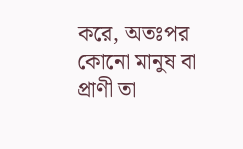করে, অতঃপর কোনো মানুষ বা প্রাণী তা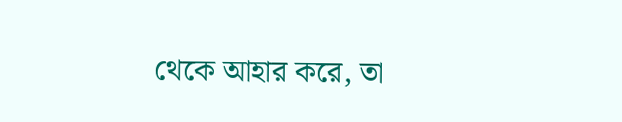থেকে আহার করে, তা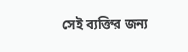সেই ব্যক্তির জন্য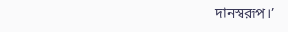দানস্বরূপ।’